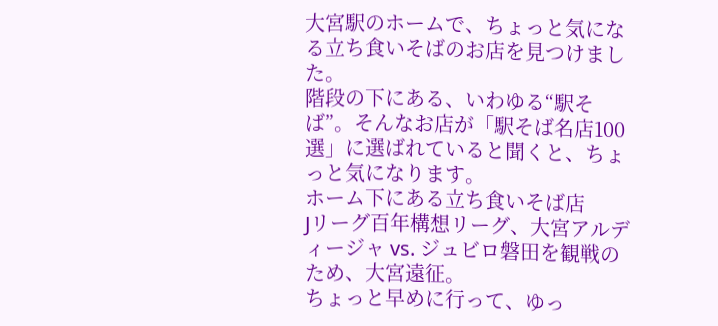大宮駅のホームで、ちょっと気になる立ち食いそばのお店を見つけました。
階段の下にある、いわゆる“駅そば”。そんなお店が「駅そば名店100選」に選ばれていると聞くと、ちょっと気になります。
ホーム下にある立ち食いそば店
Jリーグ百年構想リーグ、大宮アルディージャ vs. ジュビロ磐田を観戦のため、大宮遠征。
ちょっと早めに行って、ゆっ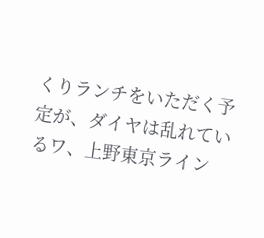くりランチをいただく予定が、ダイヤは乱れているワ、上野東京ライン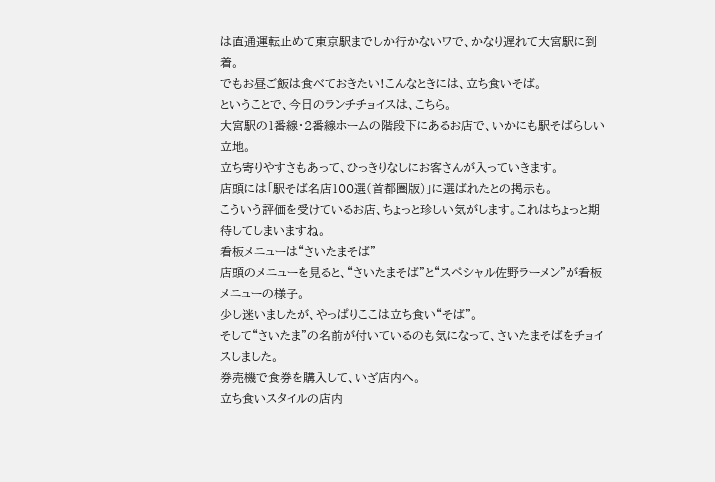は直通運転止めて東京駅までしか行かないワで、かなり遅れて大宮駅に到着。
でもお昼ご飯は食べておきたい!こんなときには、立ち食いそば。
ということで、今日のランチチョイスは、こちら。
大宮駅の1番線・2番線ホームの階段下にあるお店で、いかにも駅そばらしい立地。
立ち寄りやすさもあって、ひっきりなしにお客さんが入っていきます。
店頭には「駅そば名店100選(首都圏版)」に選ばれたとの掲示も。
こういう評価を受けているお店、ちょっと珍しい気がします。これはちょっと期待してしまいますね。
看板メニューは“さいたまそば”
店頭のメニューを見ると、“さいたまそば”と“スペシャル佐野ラーメン”が看板メニューの様子。
少し迷いましたが、やっぱりここは立ち食い“そば”。
そして“さいたま”の名前が付いているのも気になって、さいたまそばをチョイスしました。
券売機で食券を購入して、いざ店内へ。
立ち食いスタイルの店内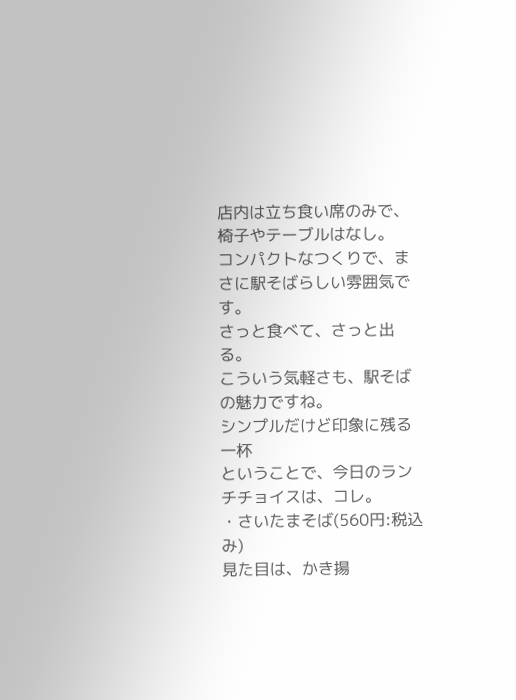店内は立ち食い席のみで、椅子やテーブルはなし。
コンパクトなつくりで、まさに駅そばらしい雰囲気です。
さっと食べて、さっと出る。
こういう気軽さも、駅そばの魅力ですね。
シンプルだけど印象に残る一杯
ということで、今日のランチチョイスは、コレ。
・さいたまそば(560円:税込み)
見た目は、かき揚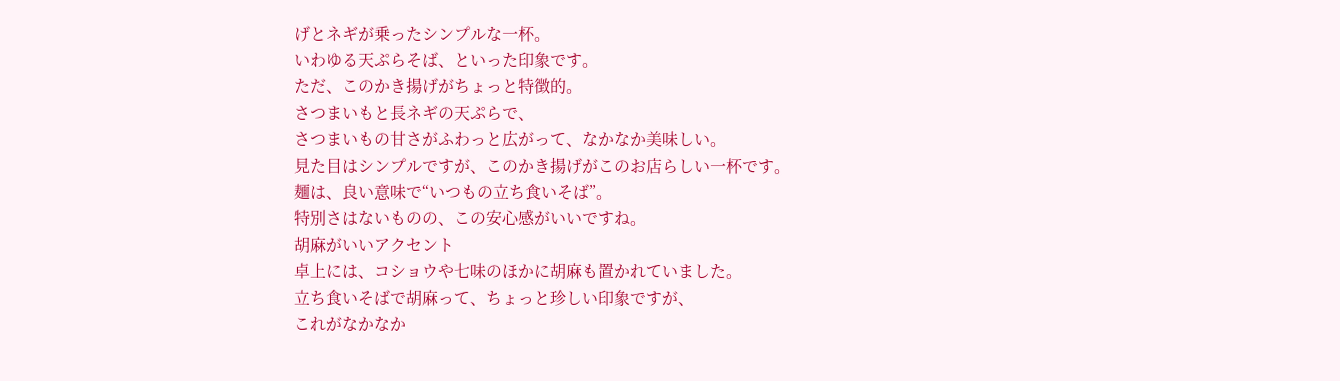げとネギが乗ったシンプルな一杯。
いわゆる天ぷらそば、といった印象です。
ただ、このかき揚げがちょっと特徴的。
さつまいもと長ネギの天ぷらで、
さつまいもの甘さがふわっと広がって、なかなか美味しい。
見た目はシンプルですが、このかき揚げがこのお店らしい一杯です。
麺は、良い意味で“いつもの立ち食いそば”。
特別さはないものの、この安心感がいいですね。
胡麻がいいアクセント
卓上には、コショウや七味のほかに胡麻も置かれていました。
立ち食いそばで胡麻って、ちょっと珍しい印象ですが、
これがなかなか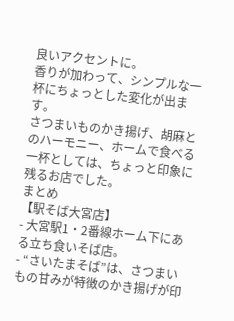良いアクセントに。
香りが加わって、シンプルな一杯にちょっとした変化が出ます。
さつまいものかき揚げ、胡麻とのハーモニー、ホームで食べる一杯としては、ちょっと印象に残るお店でした。
まとめ
【駅そば大宮店】
- 大宮駅1・2番線ホーム下にある立ち食いそば店。
- “さいたまそば”は、さつまいもの甘みが特徴のかき揚げが印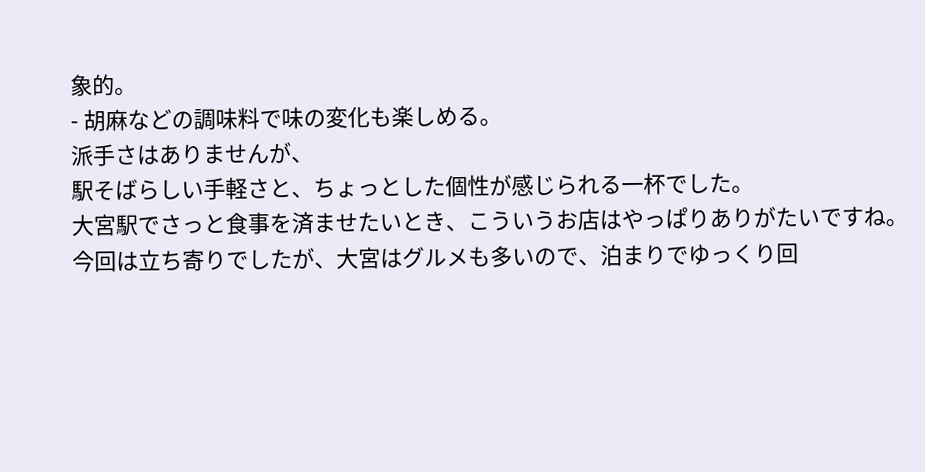象的。
- 胡麻などの調味料で味の変化も楽しめる。
派手さはありませんが、
駅そばらしい手軽さと、ちょっとした個性が感じられる一杯でした。
大宮駅でさっと食事を済ませたいとき、こういうお店はやっぱりありがたいですね。
今回は立ち寄りでしたが、大宮はグルメも多いので、泊まりでゆっくり回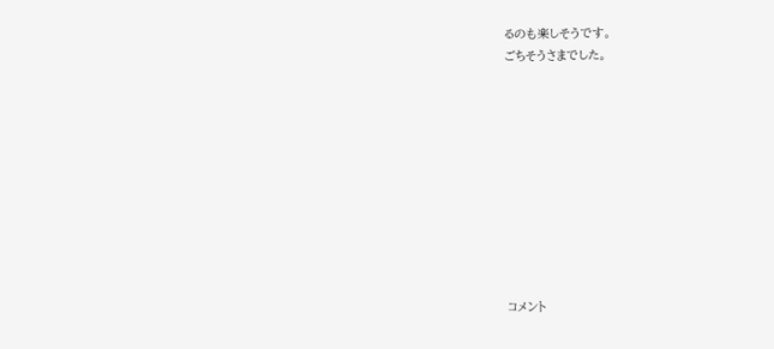るのも楽しそうです。
ごちそうさまでした。










コメント